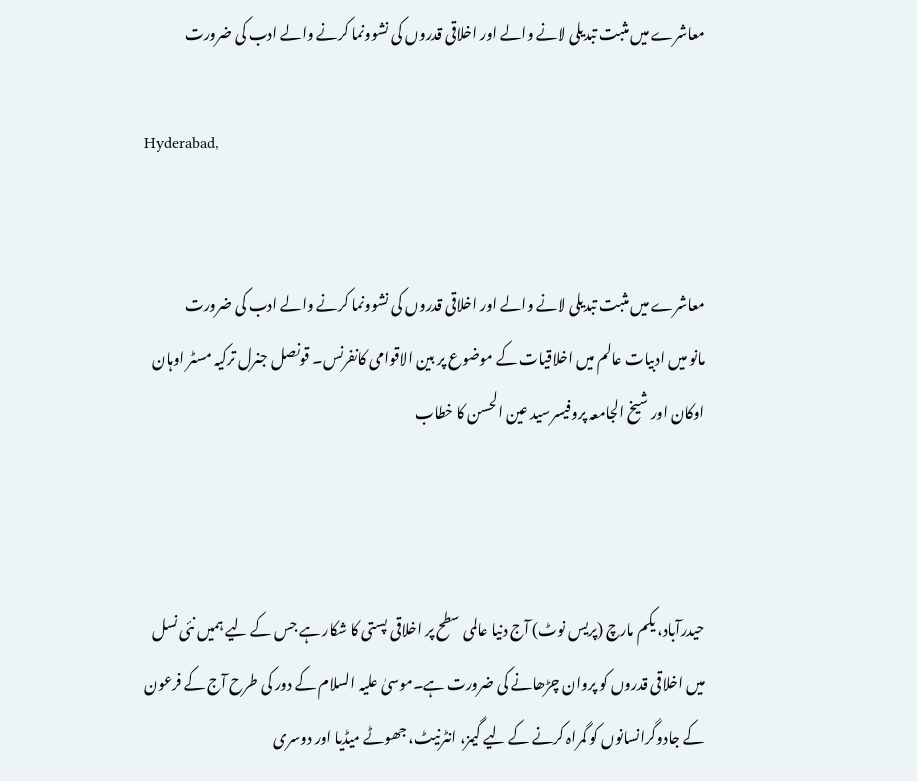معاشرے میں مثبت تبدیلی لانے والے اور اخلاقی قدروں کی نشوونما کرنے والے ادب کی ضرورت

Hyderabad,


معاشرے میں مثبت تبدیلی لانے والے اور اخلاقی قدروں کی نشوونما کرنے والے ادب کی ضرورت
مانو میں ادبیات عالم میں اخلاقیات کے موضوع پر بین الاقوامی کانفرنس۔ قونصل جنرل ترکیہ مسٹر اوہان اوکان اور شیخ الجامعہ پروفیسرسید عین الحسن کا خطاب



حیدرآباد، یکم مارچ (پریس نوٹ) آج دنیا عالمی سطح پر اخلاقی پستی کا شکار ہے جس کے لیے ہمیں نئی نسل میں اخلاقی قدروں کو پروان چڑھانے کی ضرورت ہے۔موسیٰ علیہ السلام کے دور کی طرح آج کے فرعون کے جادوگرانسانوں کو گمراہ کرنے کے لیے گیمز، انٹرنیٹ، جھوٹے میڈیا اور دوسری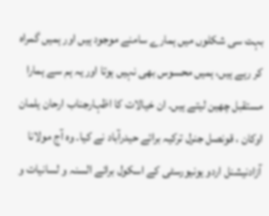بہت سی شکلوں میں ہمارے سامنے موجود ہیں اور ہمیں گمراہ کر رہے ہیں، ہمیں محسوس بھی نہیں ہوتا اور یہ ہم سے ہمارا مستقبل چھین لیتے ہیں۔ ان خیالات کا اظہارجناب ارحان یلمان اوکان ، قونصل جنرل ترکیہ برائے حیدرآباد نے کیا۔ وہ آج مولانا آزادنیشنل اردو یونیورسٹی کے اسکول برائے السنہ و لسانیات و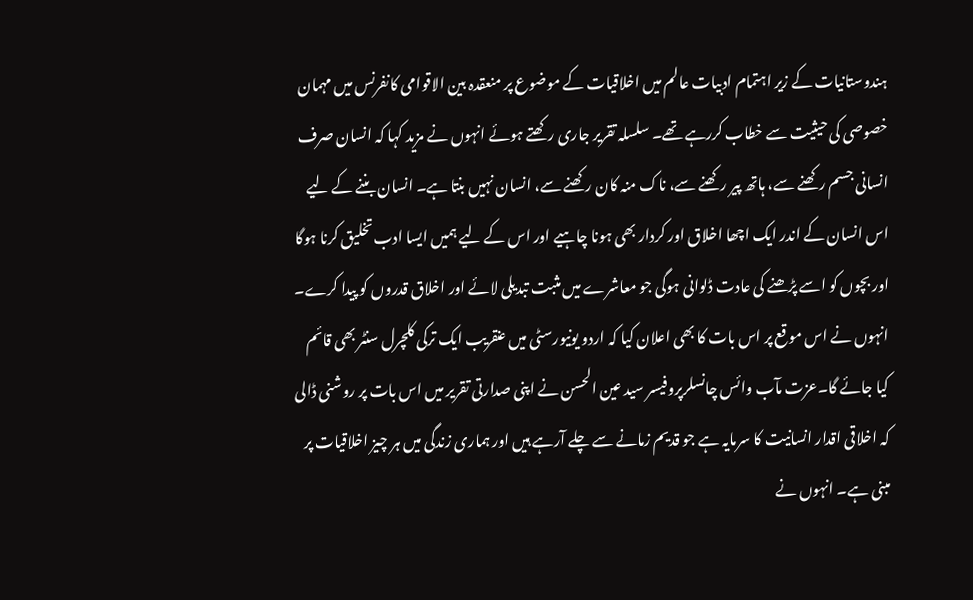ہندوستانیات کے زیر اہتمام ادبیات عالم میں اخلاقیات کے موضوع پر منعقدہ بین الاقوامی کانفرنس میں مہمان خصوصی کی حیثیت سے خطاب کررہے تھے۔ سلسلہ تقریر جاری رکھتے ہوئے انہوں نے مزید کہا کہ انسان صرف انسانی جسم رکھنے سے، ہاتھ پیر رکھنے سے، ناک منہ کان رکھنے سے، انسان نہیں بنتا ہے۔ انسان بننے کے لیے اس انسان کے اندر ایک اچھا اخلاق اور کردار بھی ہونا چاہیے اور اس کے لیے ہمیں ایسا ادب تخلیق کرنا ہوگا اور بچوں کو اسے پڑھنے کی عادت ڈلوانی ہوگی جو معاشرے میں مثبت تبدیلی لائے اور اخلاق قدروں کو پیدا کرے۔ انہوں نے اس موقع پر اس بات کا بھی اعلان کیا کہ اردو یونیورسٹی میں عنقریب ایک ترکی کلچرل سنٹر بھی قائم کیا جائے گا۔عزت مآب وائس چانسلرپروفیسر سید عین الحسن نے اپنی صدارتی تقریر میں اس بات پر روشنی ڈالی کہ اخلاقی اقدار انسانیت کا سرمایہ ہے جو قدیم زمانے سے چلے آرہے ہیں اور ہماری زندگی میں ہر چیز اخلاقیات پر مبنی ہے۔ انہوں نے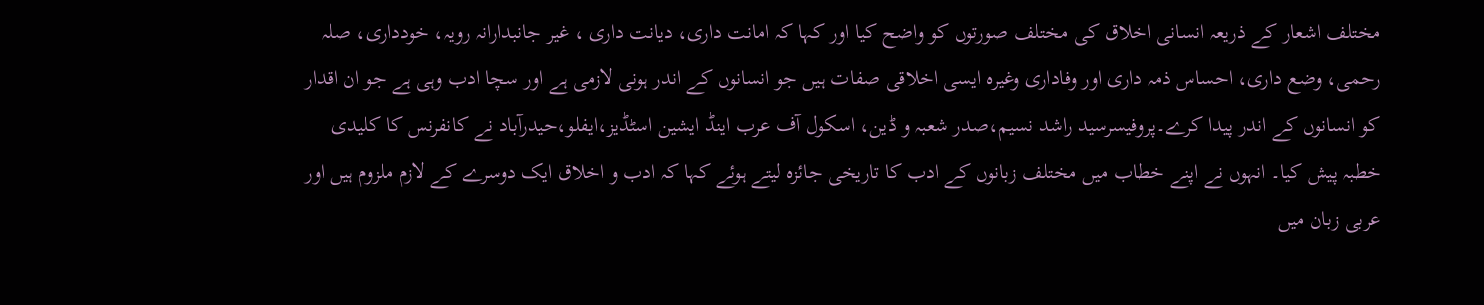مختلف اشعار کے ذریعہ انسانی اخلاق کی مختلف صورتوں کو واضح کیا اور کہا کہ امانت داری، دیانت داری ، غیر جانبدارانہ رویہ، خودداری، صلہ رحمی، وضع داری، احساس ذمہ داری اور وفاداری وغیرہ ایسی اخلاقی صفات ہیں جو انسانوں کے اندر ہونی لازمی ہے اور سچا ادب وہی ہے جو ان اقدار کو انسانوں کے اندر پیدا کرے۔پروفیسرسید راشد نسیم،صدر شعبہ و ڈین، اسکول آف عرب اینڈ ایشین اسٹڈیز،ایفلو،حیدرآباد نے کانفرنس کا کلیدی خطبہ پیش کیا۔ انہوں نے اپنے خطاب میں مختلف زبانوں کے ادب کا تاریخی جائزہ لیتے ہوئے کہا کہ ادب و اخلاق ایک دوسرے کے لازم ملزوم ہیں اور عربی زبان میں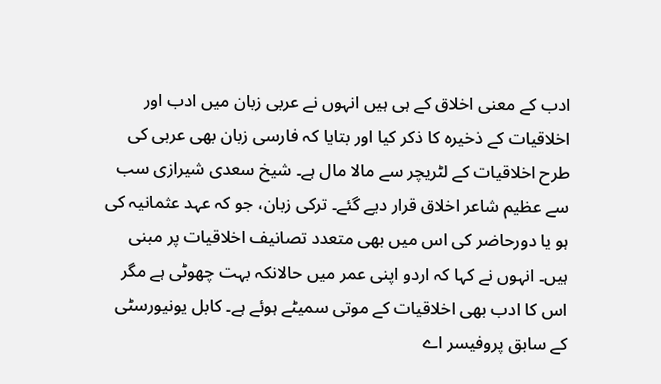ادب کے معنی اخلاق کے ہی ہیں انہوں نے عربی زبان میں ادب اور اخلاقیات کے ذخیرہ کا ذکر کیا اور بتایا کہ فارسی زبان بھی عربی کی طرح اخلاقیات کے لٹریچر سے مالا مال ہے۔ شیخ سعدی شیرازی سب سے عظیم شاعر اخلاق قرار دیے گئے۔ ترکی زبان، جو کہ عہد عثمانیہ کی ہو یا دورحاضر کی اس میں بھی متعدد تصانیف اخلاقیات پر مبنی ہیں۔ انہوں نے کہا کہ اردو اپنی عمر میں حالانکہ بہت چھوٹی ہے مگر اس کا ادب بھی اخلاقیات کے موتی سمیٹے ہوئے ہے۔ کابل یونیورسٹی کے سابق پروفیسر اے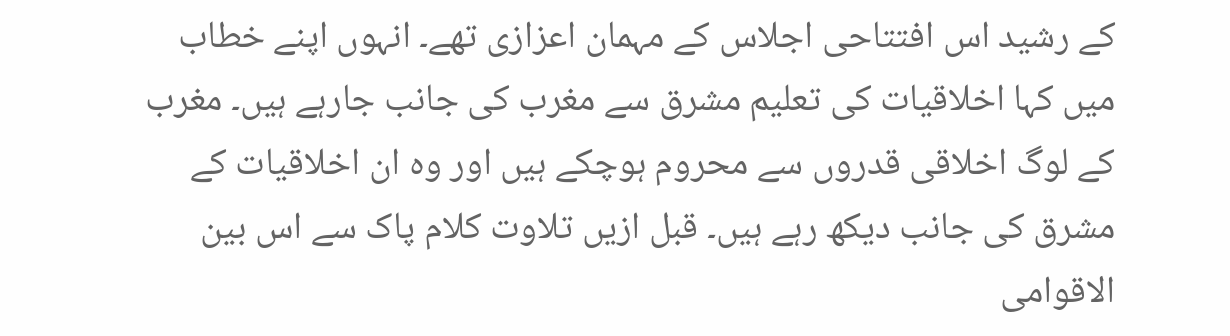کے رشید اس افتتاحی اجلاس کے مہمان اعزازی تھے۔ انہوں اپنے خطاب میں کہا اخلاقیات کی تعلیم مشرق سے مغرب کی جانب جارہے ہیں۔ مغرب کے لوگ اخلاقی قدروں سے محروم ہوچکے ہیں اور وہ ان اخلاقیات کے مشرق کی جانب دیکھ رہے ہیں۔ قبل ازیں تلاوت کلام پاک سے اس بین الاقوامی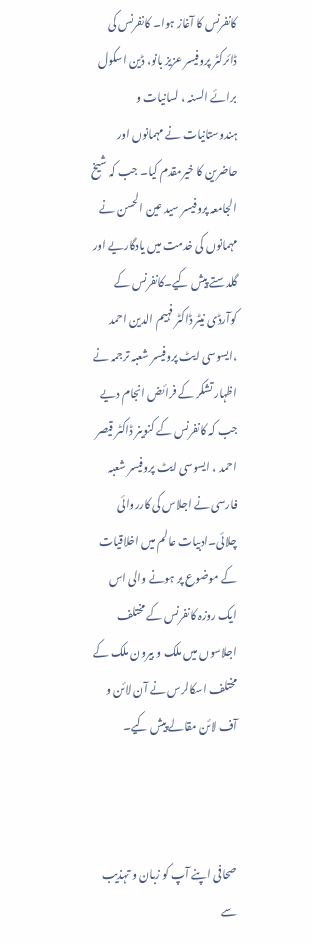کانفرنس کا آغاز ہوا۔ کانفرنس کی ڈائرکٹر پروفیسر عزیز بانو، ڈین اسکول برائے السنہ ، لسانیات و ہندوستانیات نے مہمانوں اور حاضرین کا خیرمقدم کیا۔ جب کہ شیخ الجامعہ پروفیسر سید عین الحسن نے مہمانوں کی خدمت میں یادگاریے اور گلدستے پیش کیے۔کانفرنس کے کوآرڈی نیٹر ڈاکٹر فہیم الدین احمد ،ایسوسی ایٹ پروفیسر شعبہ ترجمہ نے اظہار تشکر کے فرائض انجام دیے جب کہ کانفرنس کے کنوینر ڈاکٹر قیصر احمد ، ایسوسی ایٹ پروفیسر شعبہ فارسی نے اجلاس کی کارروائی چلائی۔ادبیات عالم میں اخلاقیات کے موضوع پر ہونے والی اس ایک روزہ کانفرنس کے مختلف اجلاسوں میں ملک و بیرون ملک کے مختلف اسکالرس نے آن لائن و آف لائن مقالے پیش کیے۔



صحافی اپنے آپ کو زبان و تہذیب سے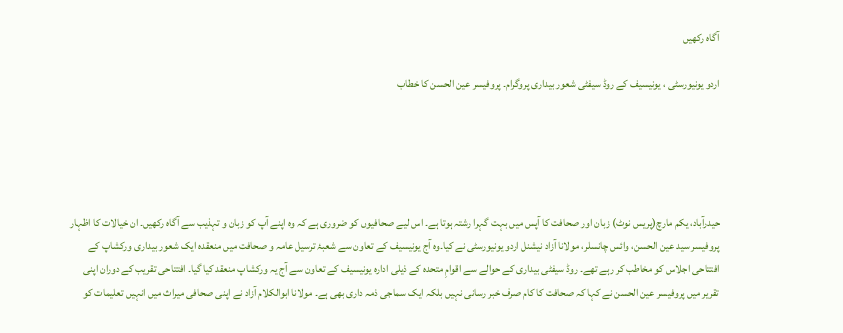آگاہ رکھیں

اردو یونیورسٹی ، یونیسیف کے روڈ سیفٹی شعور بیداری پروگرام۔ پروفیسر عین الحسن کا خطاب





حیدرآباد، یکم مارچ(پریس نوٹ) زبان اور صحافت کا آپس میں بہت گہرا رشتہ ہوتا ہے۔ اس لیے صحافیوں کو ضروری ہے کہ وہ اپنے آپ کو زبان و تہذیب سے آگاہ رکھیں۔ ان خیالات کا اظہار پروفیسر سید عین الحسن، وائس چانسلر، مولانا آزاد نیشنل اردو یونیورسٹی نے کیا۔وہ آج یونیسیف کے تعاون سے شعبۂ ترسیل عامہ و صحافت میں منعقدہ ایک شعور بیداری ورکشاپ کے افتتاحی اجلاس کو مخاطب کر رہے تھے۔ روڈ سیفٹی بیداری کے حوالے سے اقوامِ متحدہ کے ذیلی ادارہ یونیسیف کے تعاون سے آج یہ ورکشاپ منعقد کیا گیا۔ افتتاحی تقریب کے دوران اپنی تقریر میں پروفیسر عین الحسن نے کہا کہ صحافت کا کام صرف خبر رسانی نہیں بلکہ ایک سماجی ذمہ داری بھی ہے۔ مولانا ابوالکلام آزاد نے اپنی صحافی میراث میں انہیں تعلیمات کو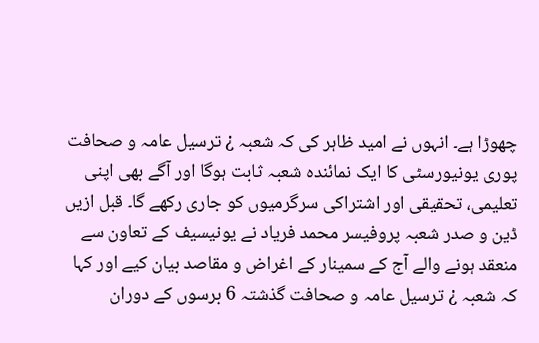چھوڑا ہے۔ انہوں نے امید ظاہر کی کہ شعبہ ¿ ترسیل عامہ و صحافت پوری یونیورسٹی کا ایک نمائندہ شعبہ ثابت ہوگا اور آگے بھی اپنی تعلیمی، تحقیقی اور اشتراکی سرگرمیوں کو جاری رکھے گا۔ قبل ازیں ڈین و صدر شعبہ پروفیسر محمد فریاد نے یونیسیف کے تعاون سے منعقد ہونے والے آج کے سمینار کے اغراض و مقاصد بیان کیے اور کہا کہ شعبہ ¿ ترسیل عامہ و صحافت گذشتہ 6 برسوں کے دوران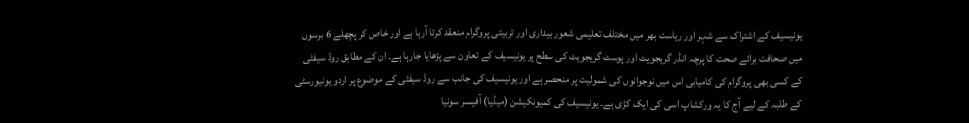یونیسیف کے اشتراک سے شہر اور ریاست بھر میں مختلف تعلیمی شعور بیداری اور تربیتی پروگرام منعقد کرتا آرہا ہے اور خاص کر پچھلے 6 برسوں میں صحافت برائے صحت کا پرچہ انڈر گریجویٹ اور پوسٹ گریجویٹ کی سطح پر یونیسیف کے تعاون سے پڑھایا جارہا ہے۔ ان کے مطابق روڈ سیفٹی کے کسی بھی پروگرام کی کامیابی اس میں نوجوانوں کی شمولیت پر منحصر ہے اور یونیسیف کی جانب سے روڈ سیفٹی کے موضوع پر اردو یونیورسٹی کے طلبہ کے لیے آج کا یہ ورکشاپ اسی کی ایک کڑی ہے۔ یونیسیف کی کمیونکیشن (میڈیا) آفیسر سونیا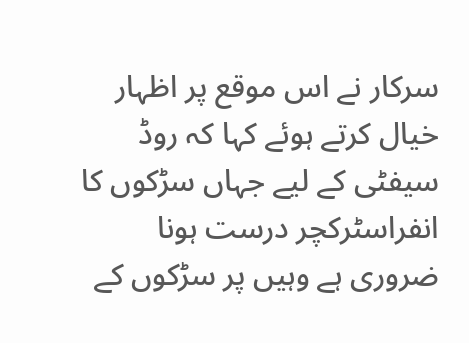سرکار نے اس موقع پر اظہار خیال کرتے ہوئے کہا کہ روڈ سیفٹی کے لیے جہاں سڑکوں کا انفراسٹرکچر درست ہونا ضروری ہے وہیں پر سڑکوں کے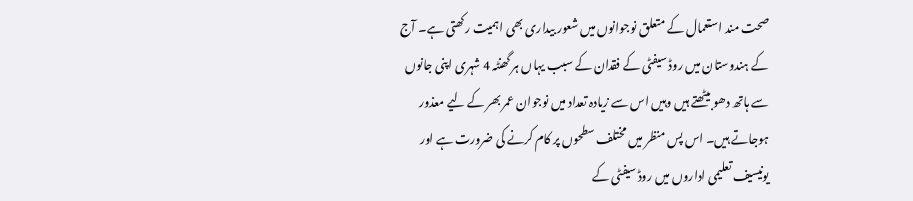صحت مند استعمال کے متعلق نوجوانوں میں شعور بیداری بھی اہمیت رکھتی ہے۔ آج کے ہندوستان میں روڈ سیفٹی کے فقدان کے سبب یہاں ہر گھنٹہ 4 شہری اپنی جانوں سے ہاتھ دھو بیٹھتے ہیں وہیں اس سے زیادہ تعداد میں نوجوان عمر بھر کے لیے معذور ہوجاتے ہیں۔ اس پس منظر میں مختلف سطحوں پر کام کرنے کی ضرورت ہے اور یونیسیف تعلیمی اداروں میں روڈ سیفٹی کے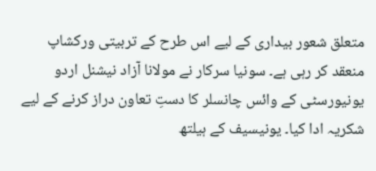متعلق شعور بیداری کے لیے اس طرح کے تربیتی ورکشاپ منعقد کر رہی ہے۔ سونیا سرکار نے مولانا آزاد نیشنل اردو یونیورسٹی کے وائس چانسلر کا دستِ تعاون دراز کرنے کے لیے شکریہ ادا کیا۔ یونیسیف کے ہیلتھ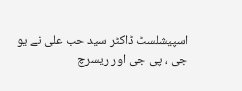اسپیشلسٹ ڈاکٹر سید حب علی نے یو جی ، پی جی اور ریسرچ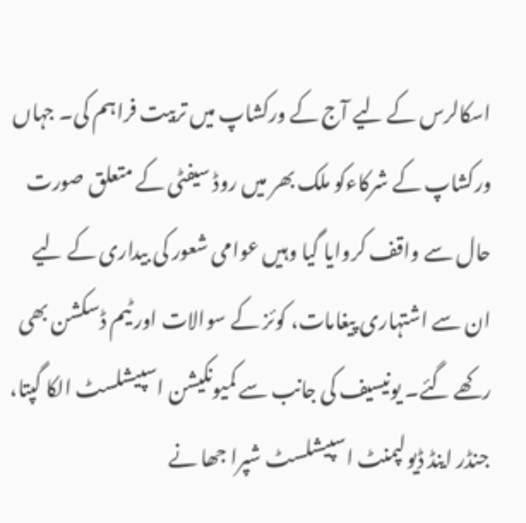اسکالرس کے لیے آج کے ورکشاپ میں تربیت فراہم کی۔ جہاں ورکشاپ کے شرکاءکو ملک بھر میں روڈ سیفٹی کے متعلق صورت حال سے واقف کروایا گیا وہیں عوامی شعور کی بیداری کے لیے ان سے اشتہاری پیغامات، کوئز کے سوالات اور ٹیم ڈسکشن بھی رکھے گئے۔ یونیسیف کی جانب سے کمیونکیشن اسپیشلسٹ الکا گپتا، جنڈر اینڈ ڈیولپمنٹ اسپیشلسٹ شپرا جھا نے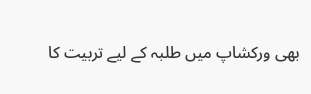بھی ورکشاپ میں طلبہ کے لیے تربیت کا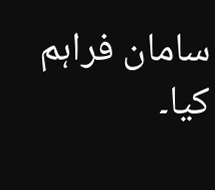سامان فراہم کیا۔